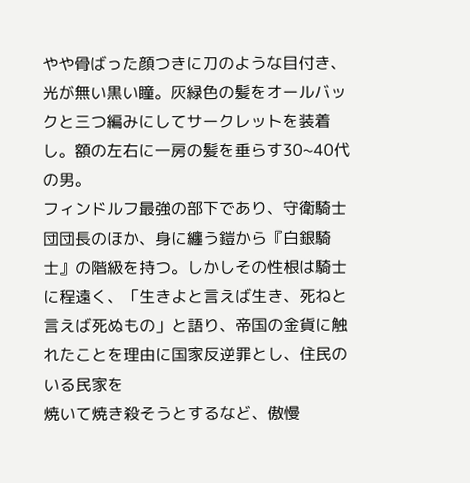やや骨ばった顔つきに刀のような目付き、光が無い黒い瞳。灰緑色の髪をオールバックと三つ編みにしてサークレットを装着し。額の左右に一房の髪を垂らす30~40代の男。
フィンドルフ最強の部下であり、守衛騎士団団長のほか、身に纏う鎧から『白銀騎士』の階級を持つ。しかしその性根は騎士に程遠く、「生きよと言えば生き、死ねと言えば死ぬもの」と語り、帝国の金貨に触れたことを理由に国家反逆罪とし、住民のいる民家を
焼いて焼き殺そうとするなど、傲慢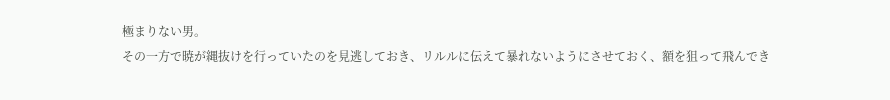極まりない男。
その一方で暁が縄抜けを行っていたのを見逃しておき、リルルに伝えて暴れないようにさせておく、額を狙って飛んでき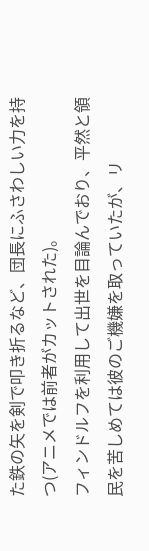た鉄の矢を剣で叩き折るなど、団長にふさわしい力を持つ(アニメでは前者がカットされた)。
フィンドルフを利用して出世を目論んでおり、平然と領民を苦しめては彼のご機嫌を取っていたが、リ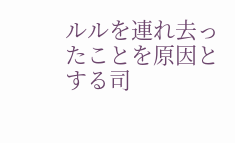ルルを連れ去ったことを原因とする司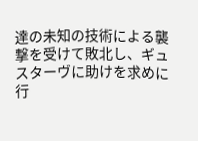達の未知の技術による襲撃を受けて敗北し、ギュスターヴに助けを求めに行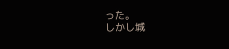った。
しかし城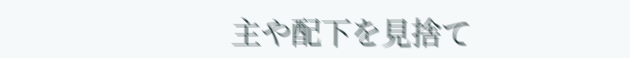主や配下を見捨て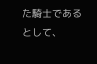た騎士であるとして、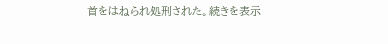首をはねられ処刑された。続きを表示